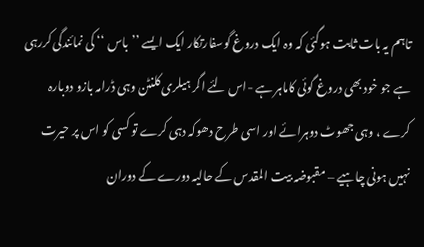تاہم یہ بات ثابت ہوگئی کہ وہ ایک دروغ گوسفارتکار ایک ایسے ’’باس ‘‘ کی نمائندگی کررہی ہے جو خود بھی دروغ گوئی کاماہر ہے -اس لئے اگر ہیلری کلنٹن وہی ڈرامہ بازو دوبارہ کرے ، وہی جھوٹ دوہرائے اور اسی طرح دھوکہ دہی کرے تو کسی کو اس پر حیرت نہیں ہونی چاہیے – مقبوضہ بیت المقدس کے حالیہ دورے کے دوران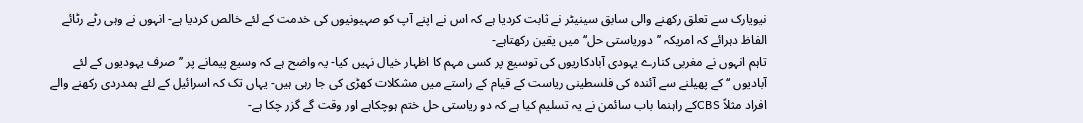نیویارک سے تعلق رکھنے والی سابق سینیٹر نے ثابت کردیا ہے کہ اس نے اپنے آپ کو صہیونیوں کی خدمت کے لئے خالص کردیا ہے- انہوں نے وہی رٹے رٹائے الفاظ دہرائے کہ امریکہ ’’دوریاستی حل‘‘ میں یقین رکھتاہے-
تاہم انہوں نے مغربی کنارے یہودی آبادکاریوں کی توسیع پر کسی مہم کا اظہار خیال نہیں کیا- یہ واضح ہے کہ وسیع پیمانے پر ’’صرف یہودیوں کے لئے آبادیوں ‘‘ کے پھیلنے سے آئندہ کی فلسطینی ریاست کے قیام کے راستے میں مشکلات کھڑی کی جا رہی ہیں- یہاں تک کہ اسرائیل کے لئے ہمدردی رکھنے والے افراد مثلاً CBSکے راہنما باب سائمن نے یہ تسلیم کیا ہے کہ دو ریاستی حل ختم ہوچکاہے اور وقت گے گزر چکا ہے-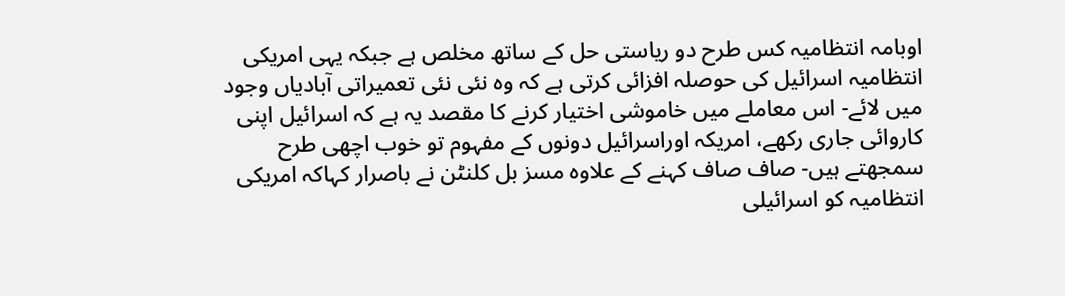اوبامہ انتظامیہ کس طرح دو ریاستی حل کے ساتھ مخلص ہے جبکہ یہی امریکی انتظامیہ اسرائیل کی حوصلہ افزائی کرتی ہے کہ وہ نئی نئی تعمیراتی آبادیاں وجود میں لائے- اس معاملے میں خاموشی اختیار کرنے کا مقصد یہ ہے کہ اسرائیل اپنی کاروائی جاری رکھے، امریکہ اوراسرائیل دونوں کے مفہوم تو خوب اچھی طرح سمجھتے ہیں- صاف صاف کہنے کے علاوہ مسز بل کلنٹن نے باصرار کہاکہ امریکی انتظامیہ کو اسرائیلی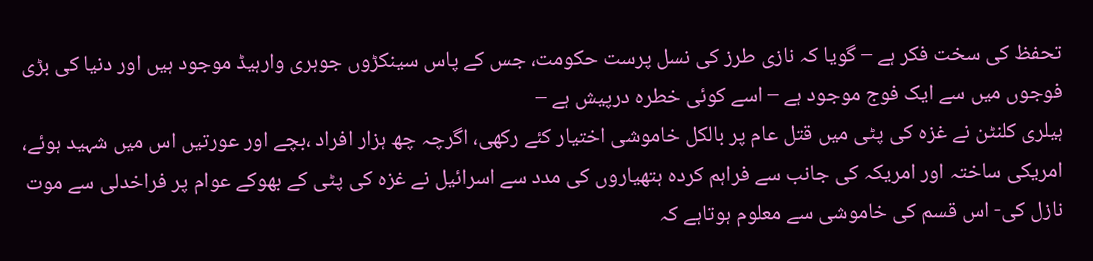تحفظ کی سخت فکر ہے – گویا کہ نازی طرز کی نسل پرست حکومت، جس کے پاس سینکڑوں جوہری وارہیڈ موجود ہیں اور دنیا کی بڑی فوجوں میں سے ایک فوج موجود ہے – اسے کوئی خطرہ درپیش ہے –
ہیلری کلنٹن نے غزہ کی پٹی میں قتل عام پر بالکل خاموشی اختیار کئے رکھی، اگرچہ چھ ہزار افراد ،بچے اور عورتیں اس میں شہید ہوئے، امریکی ساختہ اور امریکہ کی جانب سے فراہم کردہ ہتھیاروں کی مدد سے اسرائیل نے غزہ کی پٹی کے بھوکے عوام پر فراخدلی سے موت نازل کی- اس قسم کی خاموشی سے معلوم ہوتاہے کہ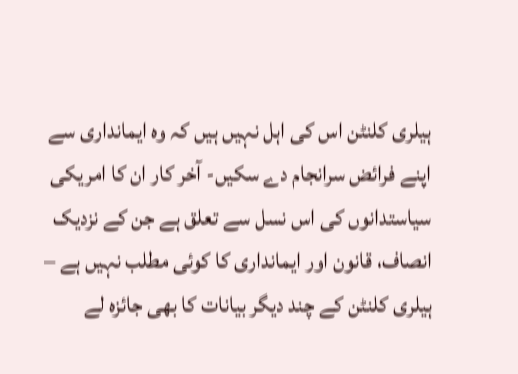ہیلری کلنٹن اس کی اہل نہیں ہیں کہ وہ ایمانداری سے اپنے فرائض سرانجام دے سکیں- آخر کار ان کا امریکی سیاستدانوں کی اس نسل سے تعلق ہے جن کے نزدیک انصاف، قانون اور ایمانداری کا کوئی مطلب نہیں ہے –
ہیلری کلنٹن کے چند دیگر بیانات کا بھی جائزہ لے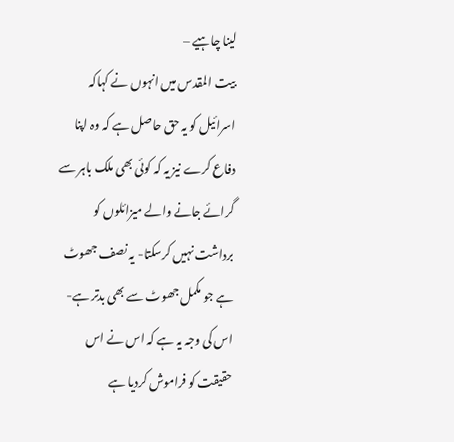لینا چاہیے –
بیت المقدس میں انہوں نے کہاکہ اسرائیل کو یہ حق حاصل ہے کہ وہ اپنا دفاع کرے نیز یہ کہ کوئی بھی ملک باہر سے گرائے جانے والے میزائلوں کو برداشت نہیں کرسکتا- یہ نصف جھوٹ ہے جو مکمل جھوٹ سے بھی بدتر ہے- اس کی وجہ یہ ہے کہ اس نے اس حقیقت کو فراموش کردیا ہے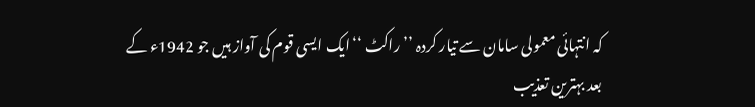کہ انتہائی معمولی سامان سے تیار کردہ ’’راکٹ ‘‘ایک ایسی قوم کی آواز ہیں جو 1942ء کے بعد بہترین تعذیب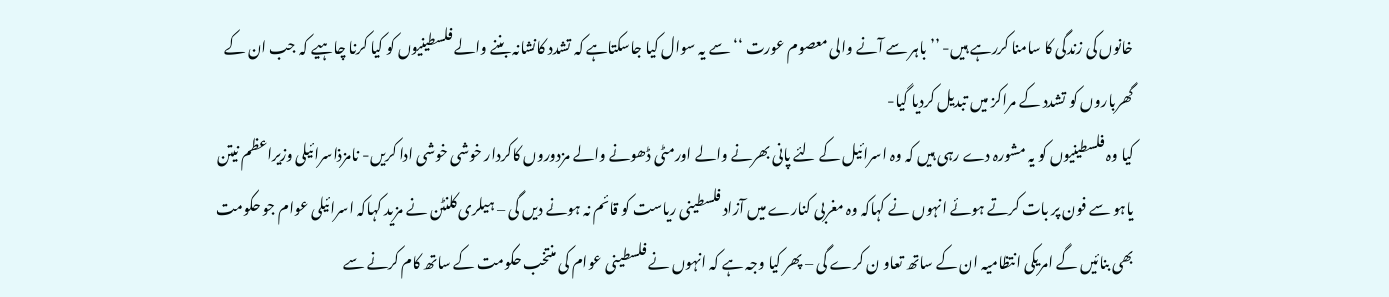خانوں کی زندگی کا سامنا کررہے ہیں- ’’باہر سے آنے والی معصوم عورت ‘‘سے یہ سوال کیا جاسکتاہے کہ تشدد کانشانہ بننے والے فلسطینیوں کو کیا کرنا چاہیے کہ جب ان کے گھرباروں کو تشدد کے مراکز میں تبدیل کردیا گیا-
کیا وہ فلسطینیوں کو یہ مشورہ دے رہی ہیں کہ وہ اسرائیل کے لئے پانی بھرنے والے اورمٹی ڈھونے والے مزدوروں کاکردار خوشی خوشی ادا کریں- نامزذاسرائیلی وزیراعظم نیتن یاہو سے فون پر بات کرتے ہوئے انہوں نے کہاکہ وہ مغربی کنارے میں آزاد فلسطینی ریاست کو قائم نہ ہونے دیں گی – ہیلری کلنٹن نے مزید کہاکہ اسرائیلی عوام جو حکومت بھی بنائیں گے امریکی انتظامیہ ان کے ساتھ تعاو ن کرے گی – پھر کیا وجہ ہے کہ انہوں نے فلسطینی عوام کی منتخب حکومت کے ساتھ کام کرنے سے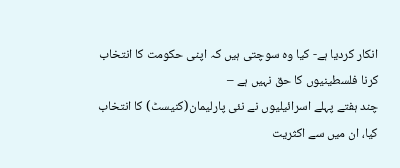انکار کردیا ہے- کیا وہ سوچتی ہیں کہ اپنی حکومت کا انتخاب کرنا فلسطینیوں کا حق نہیں ہے –
چند ہفتے پہلے اسرائیلیوں نے نئی پارلیمان(کنیسٹ) کا انتخاب کیا، ان میں سے اکثریت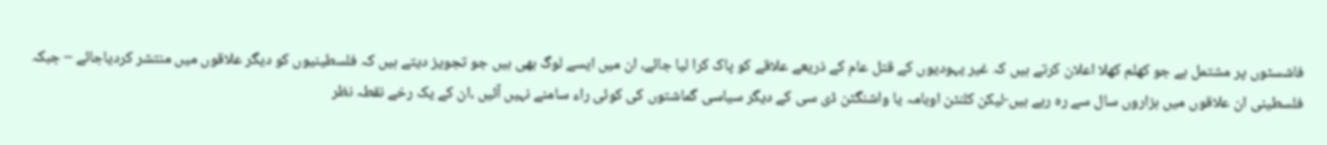فاشسٹوں پر مشتمل ہے جو کھلم کھلا اعلان کرتے ہیں کہ غیر یہودیوں کے قتل عام کے ذریعے علاقے کو پاک کرا لیا جائے، ان میں ایسے لوگ بھی ہیں جو تجویز دیتے ہیں کہ فلسطینیوں کو دیگر علاقوں میں منتشر کردیاجائے – جبکہ فلسطینی ان علاقوں میں ہزاروں سال سے رہ رہے ہیں-لیکن کلنٹن اوبامہ یا واشنگٹن ڈی سی کے دیگر سیاسی گماشتوں کی کوئی راء سامنے نہیں آئیں ،ان کے یک رخے نقطہ نظر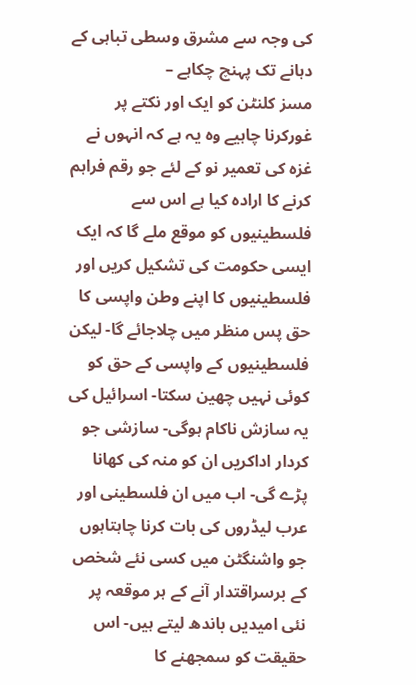کی وجہ سے مشرق وسطی تباہی کے دہانے تک پہنچ چکاہے –
مسز کلنٹن کو ایک اور نکتے پر غورکرنا چاہیے وہ یہ ہے کہ انہوں نے غزہ کی تعمیر نو کے لئے جو رقم فراہم کرنے کا ارادہ کیا ہے اس سے فلسطینیوں کو موقع ملے گا کہ ایک ایسی حکومت کی تشکیل کریں اور فلسطینیوں کا اپنے وطن واپسی کا حق پس منظر میں چلاجائے گا- لیکن فلسطینیوں کے واپسی کے حق کو کوئی نہیں چھین سکتا- اسرائیل کی یہ سازش ناکام ہوگی- سازشی جو کردار اداکریں ان کو منہ کی کھانا پڑے گی- اب میں ان فلسطینی اور عرب لیڈروں کی بات کرنا چاہتاہوں جو واشنگٹن میں کسی نئے شخص کے برسراقتدار آنے کے ہر موقعہ پر نئی امیدیں باندھ لیتے ہیں- اس حقیقت کو سمجھنے کا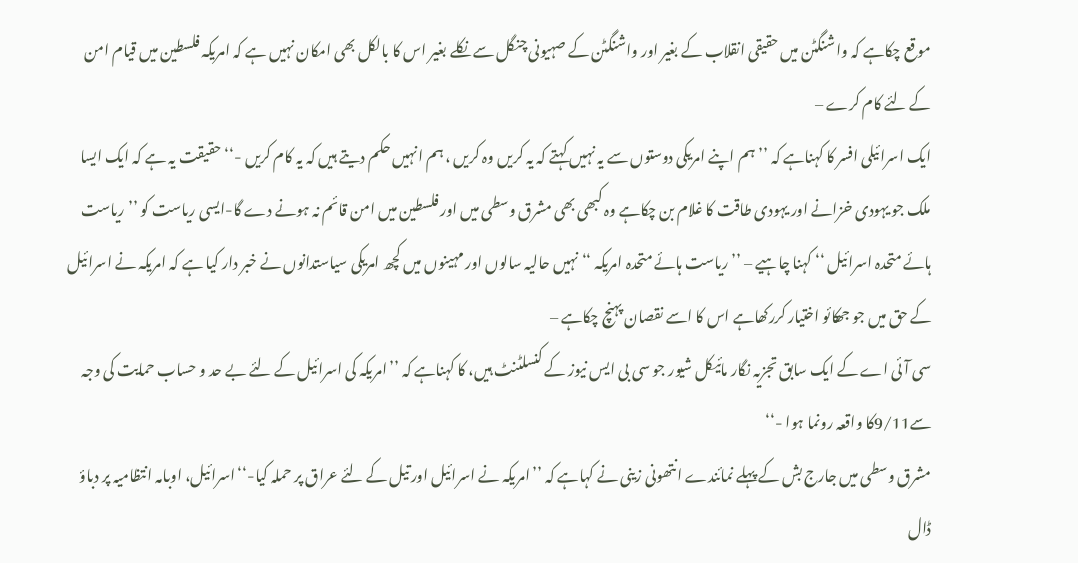موقع چکاہے کہ واشنگٹن میں حقیقی انقلاب کے بغیر اور واشنگٹن کے صہیونی چنگل سے نکلے بغیر اس کا بالکل بھی امکان نہیں ہے کہ امریکہ فلسطین میں قیام امن کے لئے کام کرے –
ایک اسرائیلی افسر کا کہناہے کہ ’’ہم اپنے امریکی دوستوں سے یہ نہیں کہتے کہ یہ کریں وہ کریں ، ہم انہیں حکم دیتے ہیں کہ یہ کام کریں -‘‘حقیقت یہ ہے کہ ایک ایسا ملک جو یہودی خزانے اور یہودی طاقت کا غلام بن چکاہے وہ کبھی بھی مشرق وسطی میں اور فلسطین میں امن قائم نہ ہونے دے گا-ایسی ریاست کو ’’ریاست ہائے متحدہ اسرائیل ‘‘ کہنا چاہیے – ’’ریاست ہائے متحدہ امریکہ ‘‘ نہیں حالیہ سالوں اور مہینوں میں کچھ امریکی سیاستدانوں نے خبر دار کیا ہے کہ امریکہ نے اسرائیل کے حق میں جو جھکائو اختیار کررکھاہے اس کا اسے نقصان پہنچ چکاہے –
سی آئی اے کے ایک سابق تجزیہ نگار مائیکل شیور جو سی بی ایس نیوز کے کنسلٹنٹ ہیں، کا کہناہے کہ ’’امریکہ کی اسرائیل کے لئے بے حد و حساب حمایت کی وجہ سے9/11کا واقعہ رونما ہوا -‘‘
مشرق وسطی میں جارج بش کے پہلے نمائندے انتھونی زینی نے کہاہے کہ ’’امریکہ نے اسرائیل اور تیل کے لئے عراق پر حملہ کیا-‘‘اسرائیل، اوبامہ انتظامیہ پر دباؤ ڈال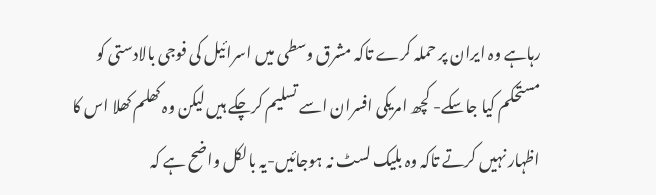رہاہے وہ ایران پر حملہ کرے تاکہ مشرق وسطی میں اسرائیل کی فوجی بالادستی کو مستحکم کیا جاسکے- کچھ امریکی افسران اسے تسلیم کرچکے ہیں لیکن وہ کھلم کھلا اس کا اظہار نہیں کرتے تاکہ وہ بلیک لسٹ نہ ہوجائیں-یہ بالکل واضح ہے کہ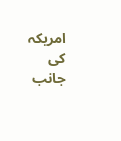امریکہ کی جانب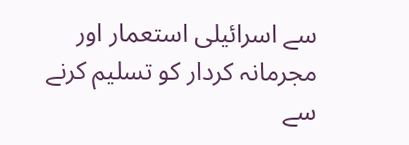سے اسرائیلی استعمار اور مجرمانہ کردار کو تسلیم کرنے سے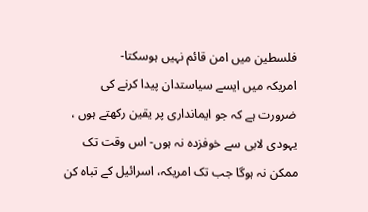فلسطین میں امن قائم نہیں ہوسکتا-
امریکہ میں ایسے سیاستدان پیدا کرنے کی ضرورت ہے کہ جو ایمانداری پر یقین رکھتے ہوں ، یہودی لابی سے خوفزدہ نہ ہوں- اس وقت تک ممکن نہ ہوگا جب تک امریکہ، اسرائیل کے تباہ کن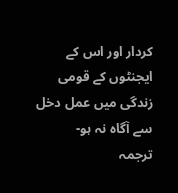کردار اور اس کے ایجنٹوں کے قومی زندگی میں عمل دخل سے آگاہ نہ ہو-
ترجمہ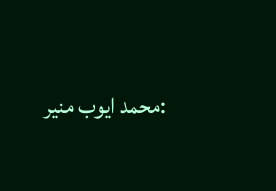:محمد ایوب منیر